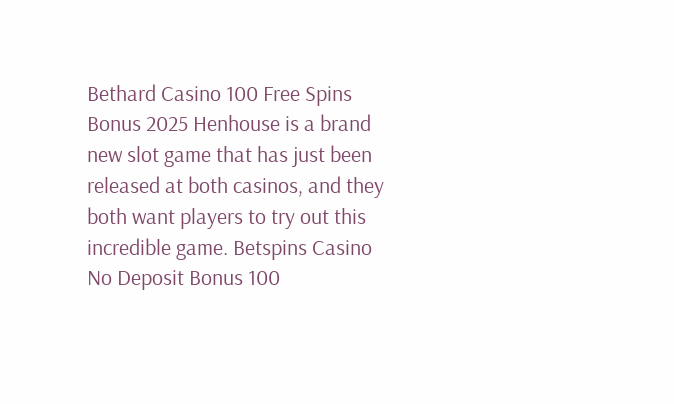Bethard Casino 100 Free Spins Bonus 2025 Henhouse is a brand new slot game that has just been released at both casinos, and they both want players to try out this incredible game. Betspins Casino No Deposit Bonus 100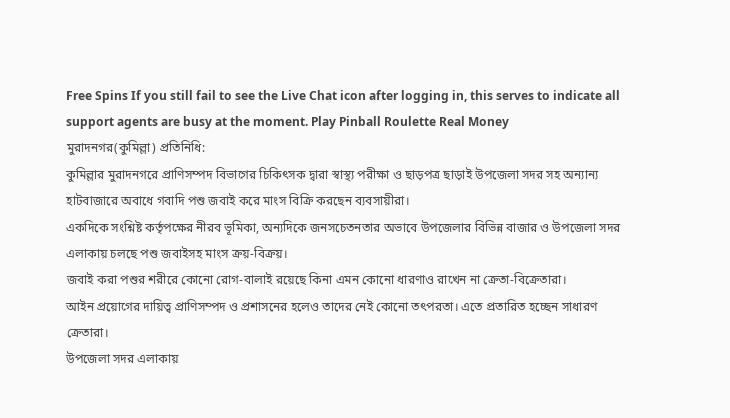Free Spins If you still fail to see the Live Chat icon after logging in, this serves to indicate all support agents are busy at the moment. Play Pinball Roulette Real Money
মুরাদনগর(কুমিল্লা) প্রতিনিধি:
কুমিল্লার মুরাদনগরে প্রাণিসম্পদ বিভাগের চিকিৎসক দ্বারা স্বাস্থ্য পরীক্ষা ও ছাড়পত্র ছাড়াই উপজেলা সদর সহ অন্যান্য হাটবাজারে অবাধে গবাদি পশু জবাই করে মাংস বিক্রি করছেন ব্যবসায়ীরা।
একদিকে সংশ্নিষ্ট কর্তৃপক্ষের নীরব ভূমিকা, অন্যদিকে জনসচেতনতার অভাবে উপজেলার বিভিন্ন বাজার ও উপজেলা সদর এলাকায় চলছে পশু জবাইসহ মাংস ক্রয়-বিক্রয়।
জবাই করা পশুর শরীরে কোনো রোগ-বালাই রয়েছে কিনা এমন কোনো ধারণাও রাখেন না ক্রেতা-বিক্রেতারা।
আইন প্রয়োগের দায়িত্ব প্রাণিসম্পদ ও প্রশাসনের হলেও তাদের নেই কোনো তৎপরতা। এতে প্রতারিত হচ্ছেন সাধারণ ক্রেতারা।
উপজেলা সদর এলাকায়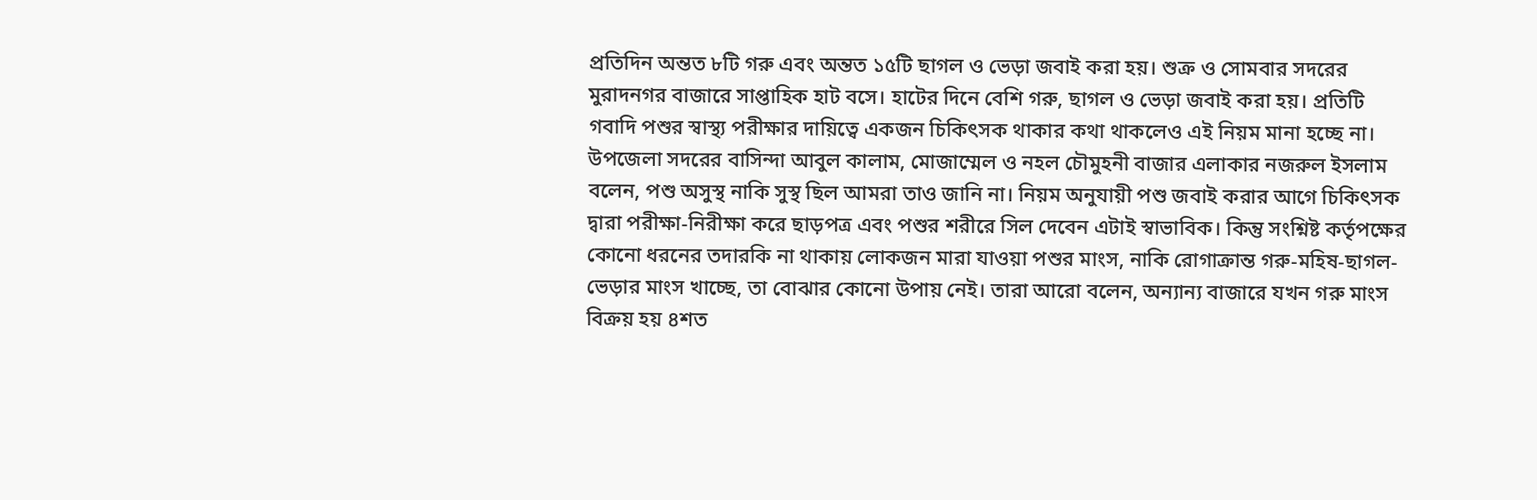প্রতিদিন অন্তত ৮টি গরু এবং অন্তত ১৫টি ছাগল ও ভেড়া জবাই করা হয়। শুক্র ও সোমবার সদরের মুরাদনগর বাজারে সাপ্তাহিক হাট বসে। হাটের দিনে বেশি গরু, ছাগল ও ভেড়া জবাই করা হয়। প্রতিটি গবাদি পশুর স্বাস্থ্য পরীক্ষার দায়িত্বে একজন চিকিৎসক থাকার কথা থাকলেও এই নিয়ম মানা হচ্ছে না।
উপজেলা সদরের বাসিন্দা আবুল কালাম, মোজাম্মেল ও নহল চৌমুহনী বাজার এলাকার নজরুল ইসলাম বলেন, পশু অসুস্থ নাকি সুস্থ ছিল আমরা তাও জানি না। নিয়ম অনুযায়ী পশু জবাই করার আগে চিকিৎসক দ্বারা পরীক্ষা-নিরীক্ষা করে ছাড়পত্র এবং পশুর শরীরে সিল দেবেন এটাই স্বাভাবিক। কিন্তু সংশ্নিষ্ট কর্তৃপক্ষের কোনো ধরনের তদারকি না থাকায় লোকজন মারা যাওয়া পশুর মাংস, নাকি রোগাক্রান্ত গরু-মহিষ-ছাগল-ভেড়ার মাংস খাচ্ছে, তা বোঝার কোনো উপায় নেই। তারা আরো বলেন, অন্যান্য বাজারে যখন গরু মাংস বিক্রয় হয় ৪শত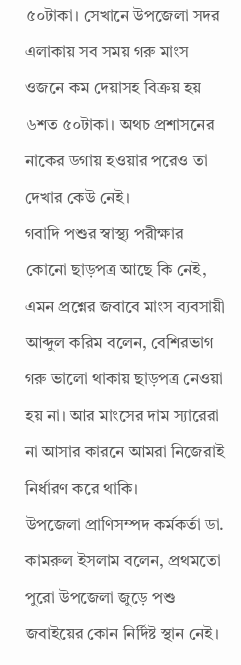৫০টাকা। সেখানে উপজেলা সদর এলাকায় সব সময় গরু মাংস ওজনে কম দেয়াসহ বিক্রয় হয় ৬শত ৫০টাকা। অথচ প্রশাসনের নাকের ডগায় হওয়ার পরেও তা দেখার কেউ নেই।
গবাদি পশুর স্বাস্থ্য পরীক্ষার কোনো ছাড়পত্র আছে কি নেই, এমন প্রশ্নের জবাবে মাংস ব্যবসায়ী আব্দুল করিম বলেন, বেশিরভাগ গরু ভালো থাকায় ছাড়পত্র নেওয়া হয় না। আর মাংসের দাম স্যারেরা না আসার কারনে আমরা নিজেরাই নির্ধারণ করে থাকি।
উপজেলা প্রাণিসম্পদ কর্মকর্তা ডা. কামরুল ইসলাম বলেন, প্রথমতো পুরো উপজেলা জুড়ে পশু জবাইয়ের কোন নির্দিষ্ট স্থান নেই।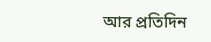আর প্রতিদিন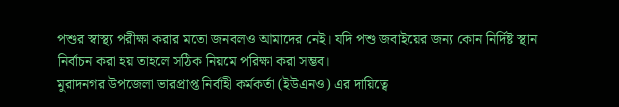পশুর স্বাস্থ্য পরীক্ষা করার মতো জনবলও আমাদের নেই। যদি পশু জবাইয়ের জন্য কোন নির্দিষ্ট স্থান নির্বাচন করা হয় তাহলে সঠিক নিয়মে পরিক্ষা করা সম্ভব।
মুরাদনগর উপজেলা ভারপ্রাপ্ত নির্বাহী কর্মকর্তা (ইউএনও) এর দায়িত্বে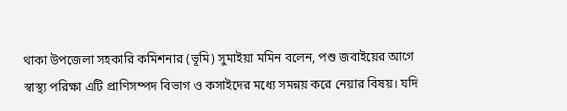থাকা উপজেলা সহকারি কমিশনার (ভূমি) সুমাইয়া মমিন বলেন, পশু জবাইয়ের আগে স্বাস্থ্য পরিক্ষা এটি প্রাণিসম্পদ বিভাগ ও কসাইদের মধ্যে সমন্নয় করে নেয়ার বিষয়। যদি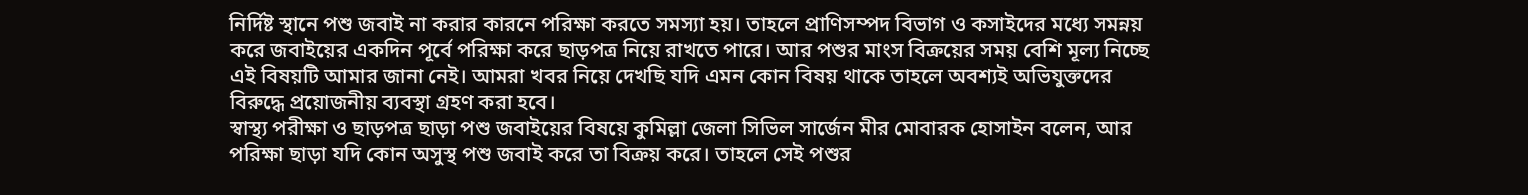নির্দিষ্ট স্থানে পশু জবাই না করার কারনে পরিক্ষা করতে সমস্যা হয়। তাহলে প্রাণিসম্পদ বিভাগ ও কসাইদের মধ্যে সমন্নয় করে জবাইয়ের একদিন পূর্বে পরিক্ষা করে ছাড়পত্র নিয়ে রাখতে পারে। আর পশুর মাংস বিক্রয়ের সময় বেশি মূল্য নিচ্ছে এই বিষয়টি আমার জানা নেই। আমরা খবর নিয়ে দেখছি যদি এমন কোন বিষয় থাকে তাহলে অবশ্যই অভিযুক্তদের বিরুদ্ধে প্রয়োজনীয় ব্যবস্থা গ্রহণ করা হবে।
স্বাস্থ্য পরীক্ষা ও ছাড়পত্র ছাড়া পশু জবাইয়ের বিষয়ে কুমিল্লা জেলা সিভিল সার্জেন মীর মোবারক হোসাইন বলেন, আর পরিক্ষা ছাড়া যদি কোন অসুস্থ পশু জবাই করে তা বিক্রয় করে। তাহলে সেই পশুর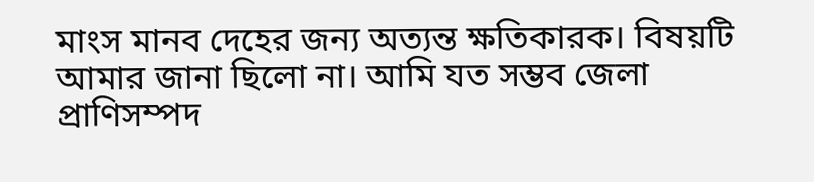মাংস মানব দেহের জন্য অত্যন্ত ক্ষতিকারক। বিষয়টি আমার জানা ছিলো না। আমি যত সম্ভব জেলা প্রাণিসম্পদ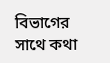বিভাগের সাথে কথা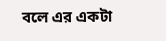বলে এর একটা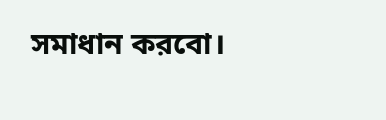সমাধান করবো।